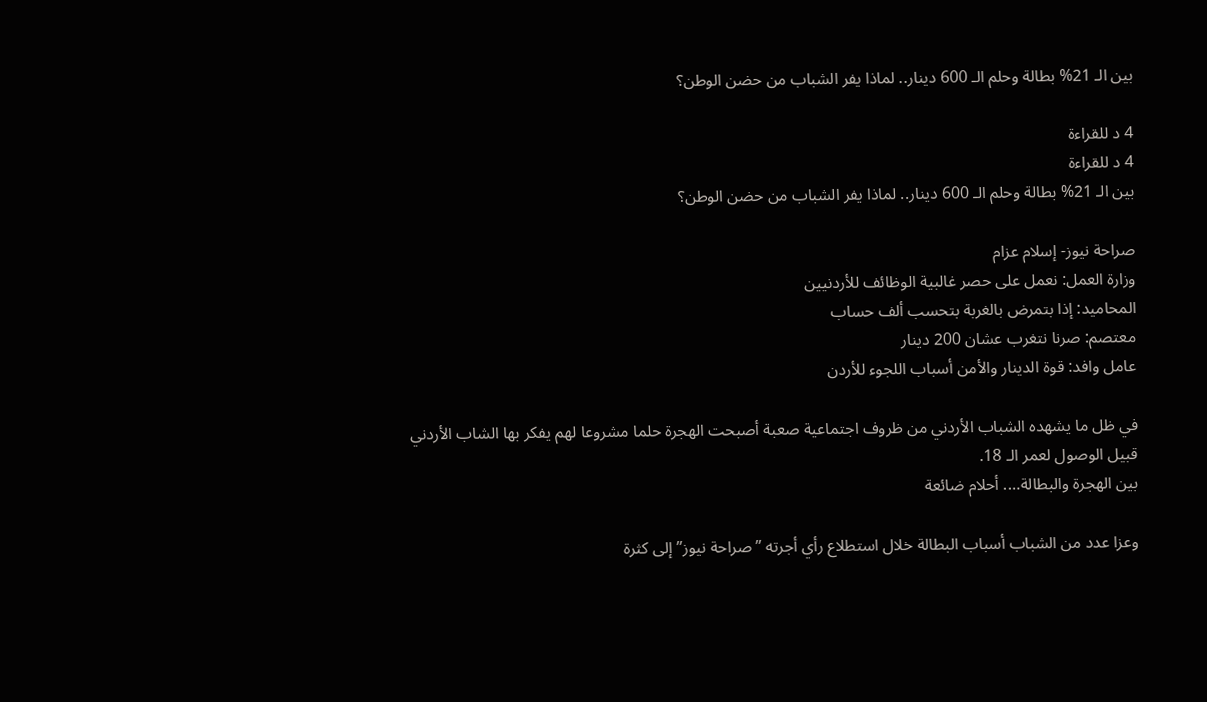بين الـ 21% بطالة وحلم الـ 600 دينار.. لماذا يفر الشباب من حضن الوطن؟

4 د للقراءة
4 د للقراءة
بين الـ 21% بطالة وحلم الـ 600 دينار.. لماذا يفر الشباب من حضن الوطن؟

صراحة نيوز- إسلام عزام
وزارة العمل: نعمل على حصر غالبية الوظائف للأردنيين
المحاميد: إذا بتمرض بالغربة بتحسب ألف حساب
معتصم: صرنا نتغرب عشان 200 دينار
عامل وافد: قوة الدينار والأمن أسباب اللجوء للأردن

في ظل ما يشهده الشباب الأردني من ظروف اجتماعية صعبة أصبحت الهجرة حلما مشروعا لهم يفكر بها الشاب الأردني قبيل الوصول لعمر الـ 18.
بين الهجرة والبطالة…. أحلام ضائعة

وعزا عدد من الشباب أسباب البطالة خلال استطلاع رأي أجرته ” صراحة نيوز” إلى كثرة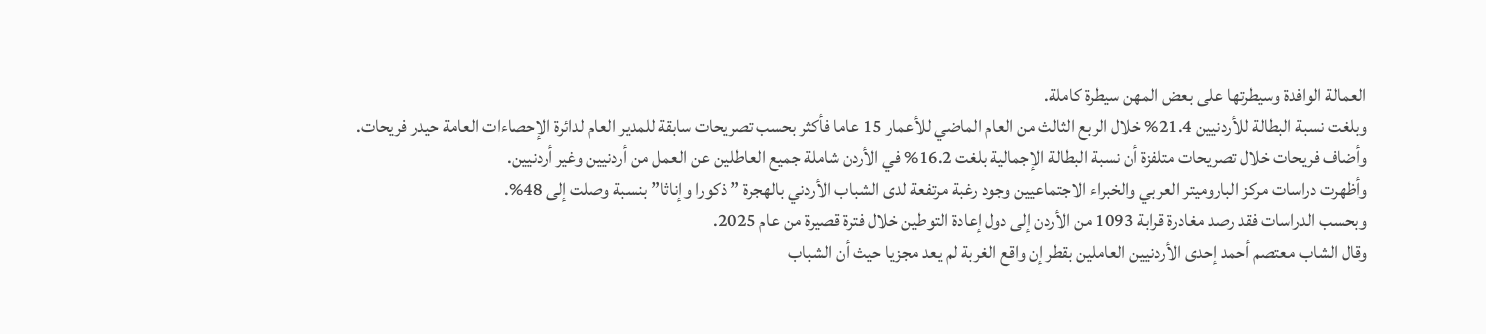العمالة الوافدة وسيطرتها على بعض المهن سيطرة كاملة.
وبلغت نسبة البطالة للأردنيين 21.4% خلال الربع الثالث من العام الماضي للأعمار 15 عاما فأكثر بحسب تصريحات سابقة للمدير العام لدائرة الإحصاءات العامة حيدر فريحات.
وأضاف فريحات خلال تصريحات متلفزة أن نسبة البطالة الإجمالية بلغت 16.2% في الأردن شاملة جميع العاطلين عن العمل من أردنيين وغير أردنيين.
وأظهرت دراسات مركز الباروميتر العربي والخبراء الاجتماعيين وجود رغبة مرتفعة لدى الشباب الأردني بالهجرة ” ذكورا وإناثا” بنسبة وصلت إلى 48%.
وبحسب الدراسات فقد رصد مغادرة قرابة 1093 من الأردن إلى دول إعادة التوطين خلال فترة قصيرة من عام 2025.
وقال الشاب معتصم أحمد إحدى الأردنيين العاملين بقطر إن واقع الغربة لم يعد مجزيا حيث أن الشباب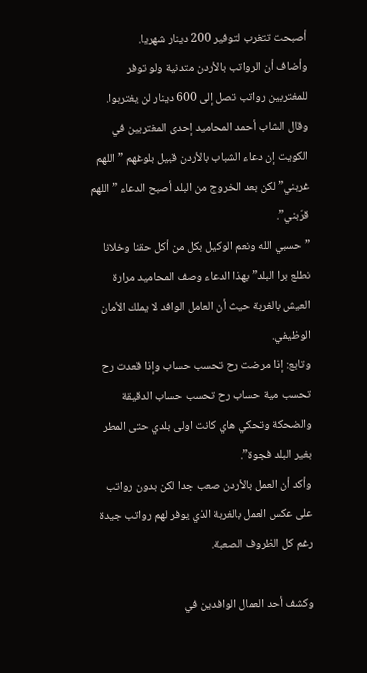أصبحت تتغرب لتوفير 200 دينار شهريا.
وأضاف أن الرواتب بالأردن متدنية ولو توفر للمغتربين رواتب تصل إلى 600 دينار لن يغتربوا.
وقال الشاب أحمد المحاميد إحدى المغتربين في الكويت إن دعاء الشباب بالأردن قبيل بلوغهم ” اللهم غربني” لكن بعد الخروج من البلد أصبح الدعاء ” اللهم قرّبني”.
” حسبي الله ونعم الوكيل بكل من أكل حقنا وخلانا نطلع برا البلد” بهذا الدعاء وصف المحاميد مرارة العيش بالغربة حيث أن العامل الوافد لا يملك الأمان الوظيفي.
وتابع: إذا مرضت رح تحسب حساب وإذا قعدت رح تحسب مية حساب رح تحسب حساب الدقيقة والضحكة وتحكي هاي كانت اولى بلدي حتى المطر بغير البلد فجوة”.
وأكد أن العمل بالأردن صعب جدا لكن بدون رواتب على عكس العمل بالغربة الذي يوفر لهم رواتب جيدة رغم كل الظروف الصعبة.

وكشف أحد العمال الوافدين في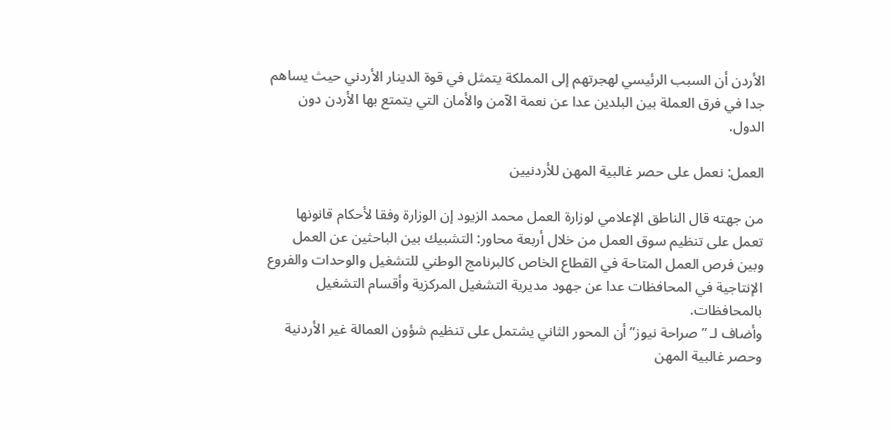الأردن أن السبب الرئيسي لهجرتهم إلى المملكة يتمثل في قوة الدينار الأردني حيث يساهم جدا في فرق العملة بين البلدين عدا عن نعمة الآمن والأمان التي يتمتع بها الأردن دون الدول.

العمل: نعمل على حصر غالبية المهن للأردنيين

من جهته قال الناطق الإعلامي لوزارة العمل محمد الزيود إن الوزارة وفقا لأحكام قانونها تعمل على تنظيم سوق العمل من خلال أربعة محاور: التشبيك بين الباحثين عن العمل وبين فرص العمل المتاحة في القطاع الخاص كالبرنامج الوطني للتشغيل والوحدات والفروع الإنتاجية في المحافظات عدا عن جهود مديرية التشغيل المركزية وأقسام التشغيل بالمحافظات.
وأضاف لـ ” صراحة نيوز” أن المحور الثاني يشتمل على تنظيم شؤون العمالة غير الأردنية وحصر غالبية المهن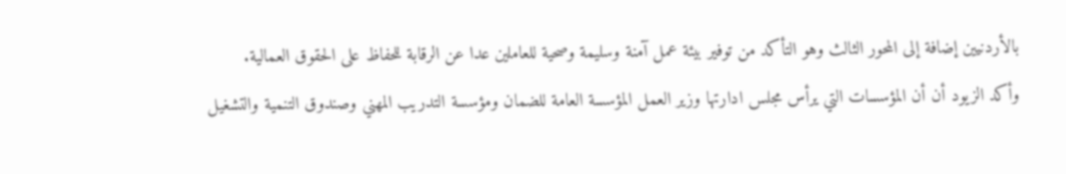بالأردنيين إضافة إلى المحور الثالث وهو التأكد من توفير بيئة عمل آمنة وسليمة وصحية للعاملين عدا عن الرقابة للحفاظ على الحقوق العمالية.
وأكد الزيود أن أن المؤسسات التي يرأس مجلس ادارتها وزير العمل المؤسسة العامة للضمان ومؤسسة التدريب المهني وصندوق التنمية والتشغيل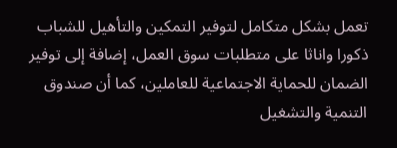تعمل بشكل متكامل لتوفير التمكين والتأهيل للشباب ذكورا واناثا على متطلبات سوق العمل، إضافة إلى توفير الضمان للحماية الاجتماعية للعاملين، كما أن صندوق التنمية والتشغيل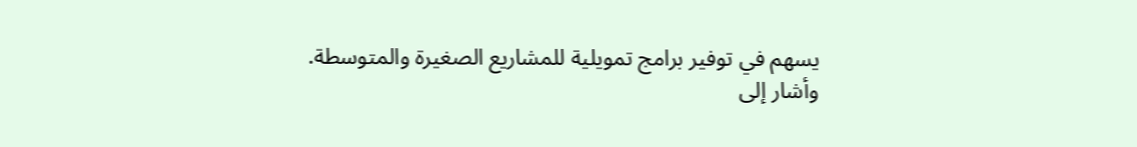يسهم في توفير برامج تمويلية للمشاريع الصغيرة والمتوسطة.
وأشار إلى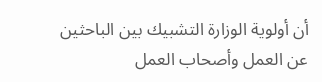أن أولوية الوزارة التشبيك بين الباحثين عن العمل وأصحاب العمل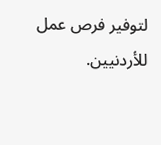لتوفير فرص عمل للأردنيين.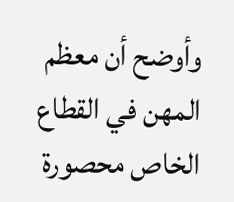وأوضح أن معظم المهن في القطاع الخاص محصورة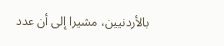بالأردنيين، مشيرا إلى أن عدد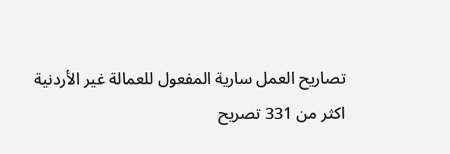تصاريح العمل سارية المفعول للعمالة غير الأردنية اكثر من 331 تصريح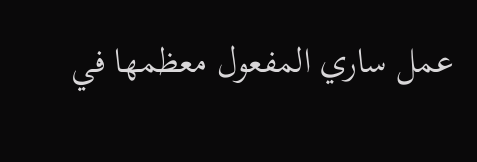عمل ساري المفعول معظمها في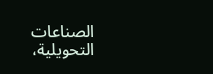الصناعات التحويلية،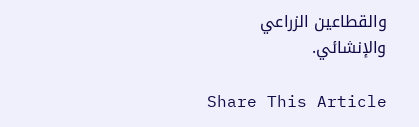والقطاعين الزراعي والإنشائي.

Share This Article